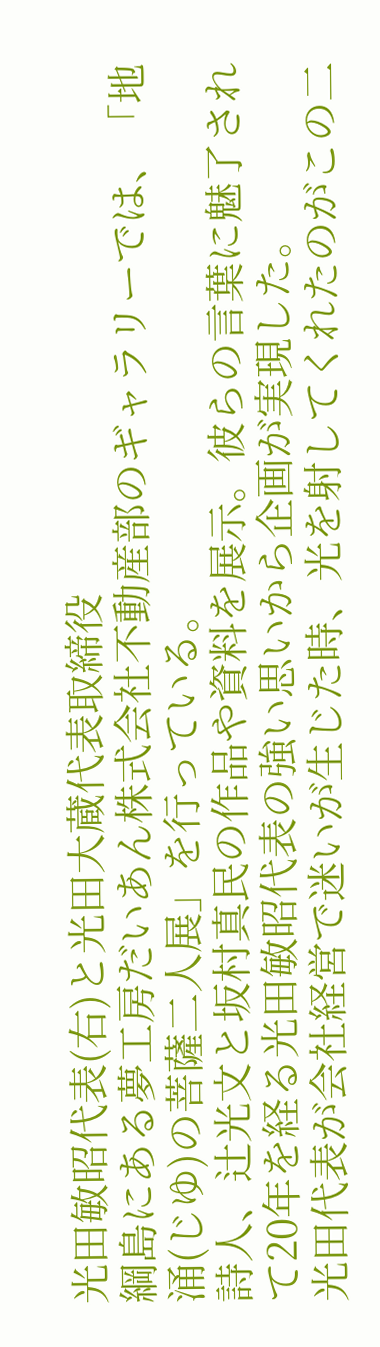光田敏昭代表(右)と光田大蔵代表取締役
綱島にある夢工房だいあん株式会社不動産部のギャラリーでは、「地涌(じゆ)の菩薩二人展」を行っている。
詩人、辻光文と坂村真民の作品や資料を展示。彼らの言葉に魅了されて20年を経る光田敏昭代表の強い思いから企画が実現した。
光田代表が会社経営で迷いが生じた時、光を射してくれたのがこの二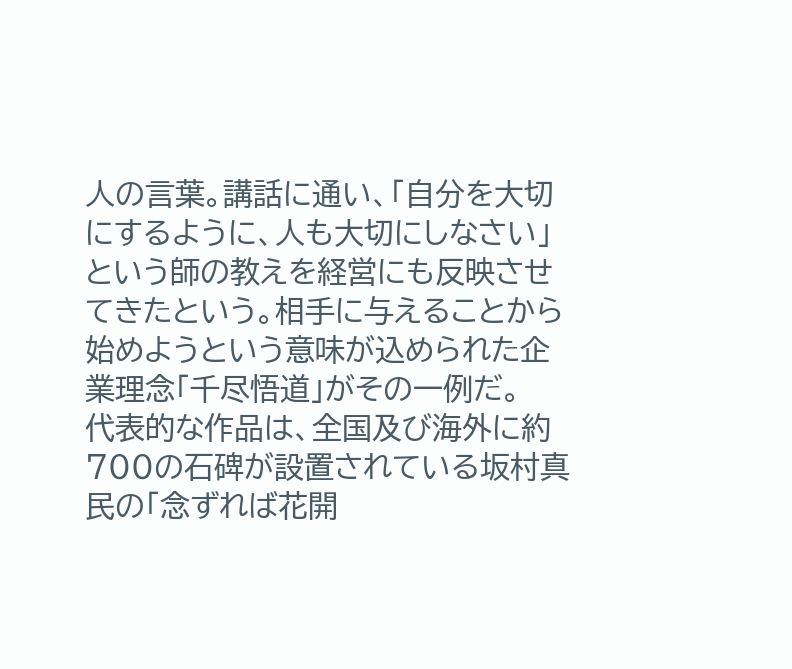人の言葉。講話に通い、「自分を大切にするように、人も大切にしなさい」という師の教えを経営にも反映させてきたという。相手に与えることから始めようという意味が込められた企業理念「千尽悟道」がその一例だ。
代表的な作品は、全国及び海外に約700の石碑が設置されている坂村真民の「念ずれば花開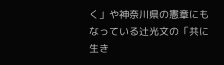く」や神奈川県の憲章にもなっている辻光文の「共に生き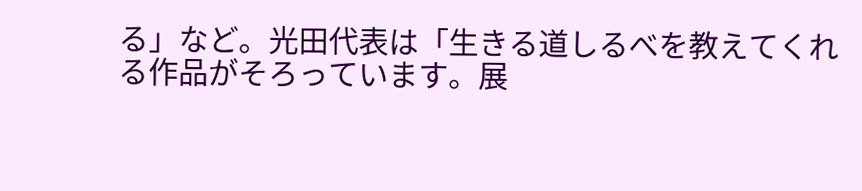る」など。光田代表は「生きる道しるべを教えてくれる作品がそろっています。展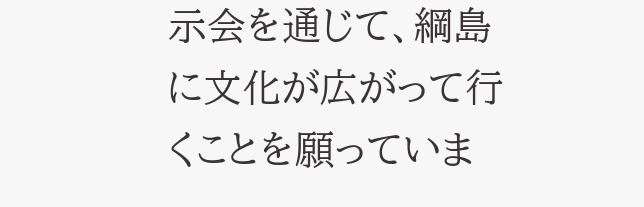示会を通じて、綱島に文化が広がって行くことを願っていま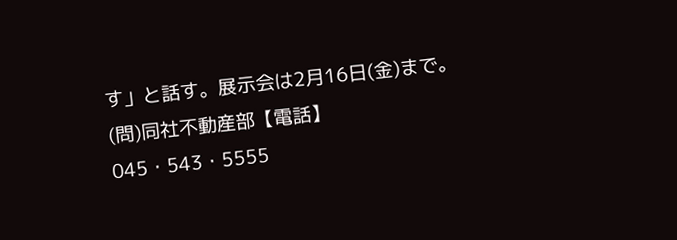す」と話す。展示会は2月16日(金)まで。(問)同社不動産部【電話】045・543・5555